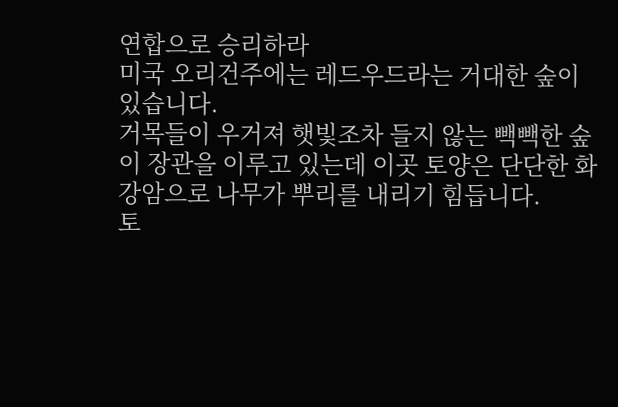연합으로 승리하라
미국 오리건주에는 레드우드라는 거대한 숲이 있습니다.
거목들이 우거져 햇빛조차 들지 않는 빽빽한 숲이 장관을 이루고 있는데 이곳 토양은 단단한 화강암으로 나무가 뿌리를 내리기 힘듭니다.
토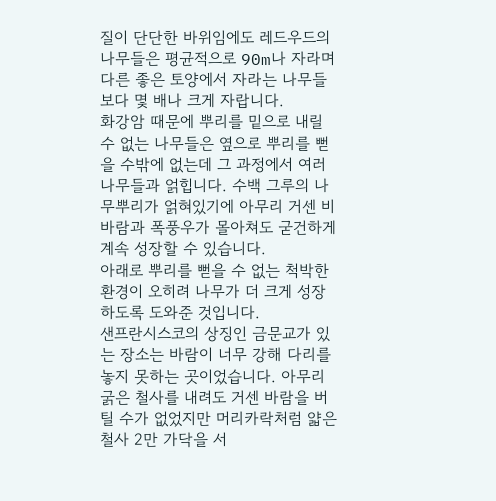질이 단단한 바위임에도 레드우드의 나무들은 평균적으로 90m나 자라며 다른 좋은 토양에서 자라는 나무들보다 몇 배나 크게 자랍니다.
화강암 때문에 뿌리를 밑으로 내릴 수 없는 나무들은 옆으로 뿌리를 뻗을 수밖에 없는데 그 과정에서 여러 나무들과 얽힙니다. 수백 그루의 나무뿌리가 얽혀있기에 아무리 거센 비바람과 폭풍우가 몰아쳐도 굳건하게 계속 성장할 수 있습니다.
아래로 뿌리를 뻗을 수 없는 척박한 환경이 오히려 나무가 더 크게 성장하도록 도와준 것입니다.
샌프란시스코의 상징인 금문교가 있는 장소는 바람이 너무 강해 다리를 놓지 못하는 곳이었습니다. 아무리 굵은 철사를 내려도 거센 바람을 버틸 수가 없었지만 머리카락처럼 얇은 철사 2만 가닥을 서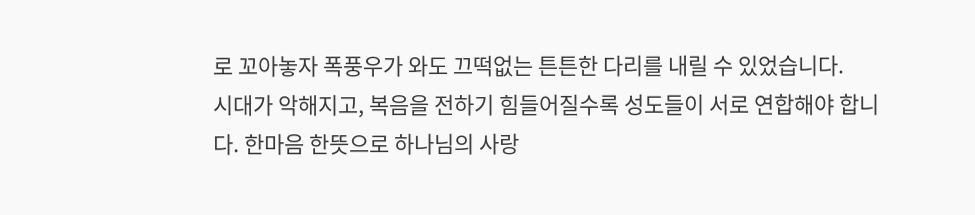로 꼬아놓자 폭풍우가 와도 끄떡없는 튼튼한 다리를 내릴 수 있었습니다.
시대가 악해지고, 복음을 전하기 힘들어질수록 성도들이 서로 연합해야 합니다. 한마음 한뜻으로 하나님의 사랑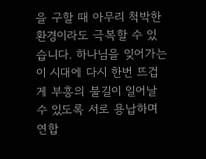을 구할 때 아무리 척박한 환경이라도 극복할 수 있습니다. 하나님을 잊어가는 이 시대에 다시 한번 뜨겁게 부흥의 불길이 일어날 수 있도록 서로 용납하며 연합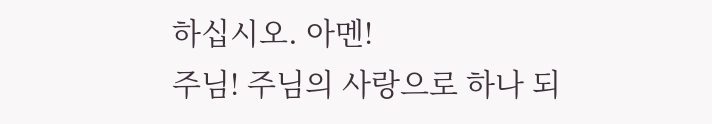하십시오. 아멘!
주님! 주님의 사랑으로 하나 되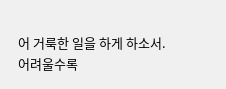어 거룩한 일을 하게 하소서.
어려울수록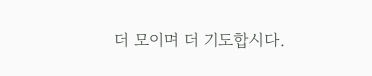더 모이며 더 기도합시다.